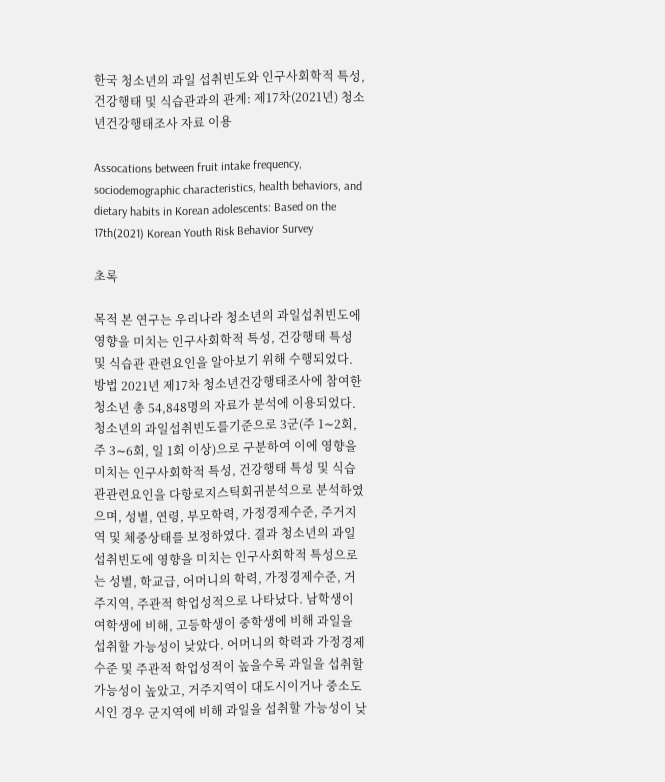한국 청소년의 과일 섭취빈도와 인구사회학적 특성, 건강행태 및 식습관과의 관계: 제17차(2021년) 청소년건강행태조사 자료 이용

Assocations between fruit intake frequency, sociodemographic characteristics, health behaviors, and dietary habits in Korean adolescents: Based on the 17th(2021) Korean Youth Risk Behavior Survey

초록

목적 본 연구는 우리나라 청소년의 과일섭취빈도에 영향을 미치는 인구사회학적 특성, 건강행태 특성 및 식습관 관련요인을 알아보기 위해 수행되었다. 방법 2021년 제17차 청소년건강행태조사에 참여한 청소년 총 54,848명의 자료가 분석에 이용되었다. 청소년의 과일섭취빈도를기준으로 3군(주 1∼2회, 주 3∼6회, 일 1회 이상)으로 구분하여 이에 영향을 미치는 인구사회학적 특성, 건강행태 특성 및 식습관관련요인을 다항로지스틱회귀분석으로 분석하였으며, 성별, 연령, 부모학력, 가정경제수준, 주거지역 및 체중상태를 보정하였다. 결과 청소년의 과일 섭취빈도에 영향을 미치는 인구사회학적 특성으로는 성별, 학교급, 어머니의 학력, 가정경제수준, 거주지역, 주관적 학업성적으로 나타났다. 남학생이 여학생에 비해, 고등학생이 중학생에 비해 과일을 섭취할 가능성이 낮았다. 어머니의 학력과 가정경제수준 및 주관적 학업성적이 높을수록 과일을 섭취할 가능성이 높았고, 거주지역이 대도시이거나 중소도시인 경우 군지역에 비해 과일을 섭취할 가능성이 낮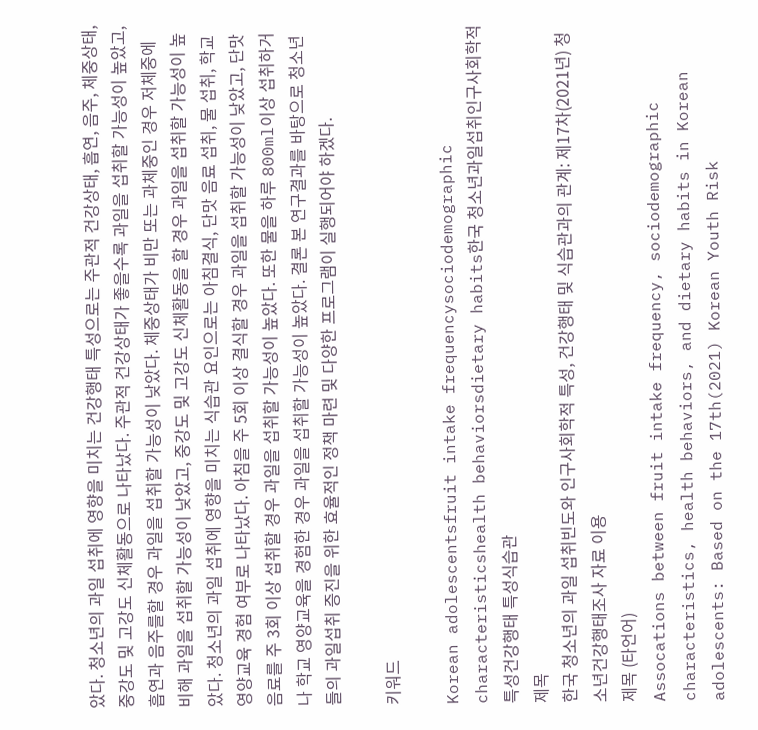았다. 청소년의 과일 섭취에 영향을 미치는 건강행태 특성으로는 주관적 건강상태, 흡연, 음주, 체중상태, 중강도 및 고강도 신체활동으로 나타났다. 주관적 건강상태가 좋을수록 과일을 섭취할 가능성이 높았고, 흡연과 음주를할 경우 과일을 섭취할 가능성이 낮았다. 체중상태가 비만 또는 과체중인 경우 저체중에 비해 과일을 섭취할 가능성이 낮았고, 중강도 및 고강도 신체활동을 할 경우 과일을 섭취할 가능성이 높았다. 청소년의 과일 섭취에 영향을 미치는 식습관 요인으로는 아침결식, 단맛 음료 섭취, 물 섭취, 학교 영양교육 경험 여부로 나타났다. 아침을 주 5회 이상 결식할 경우 과일을 섭취할 가능성이 낮았고, 단맛 음료를 주 3회 이상 섭취할 경우 과일을 섭취할 가능성이 높았다. 또한 물을 하루 800ml이상 섭취하거나 학교 영양교육을 경험한 경우 과일을 섭취할 가능성이 높았다. 결론 본 연구결과를 바탕으로 청소년들의 과일섭취 증진을 위한 효율적인 정책 마련 및 다양한 프로그램이 실행되어야 하겠다.

키워드

Korean adolescentsfruit intake frequencysociodemographic characteristicshealth behaviorsdietary habits한국 청소년과일섭취인구사회학적 특성건강행태 특성식습관
제목
한국 청소년의 과일 섭취빈도와 인구사회학적 특성, 건강행태 및 식습관과의 관계: 제17차(2021년) 청소년건강행태조사 자료 이용
제목 (타언어)
Assocations between fruit intake frequency, sociodemographic characteristics, health behaviors, and dietary habits in Korean adolescents: Based on the 17th(2021) Korean Youth Risk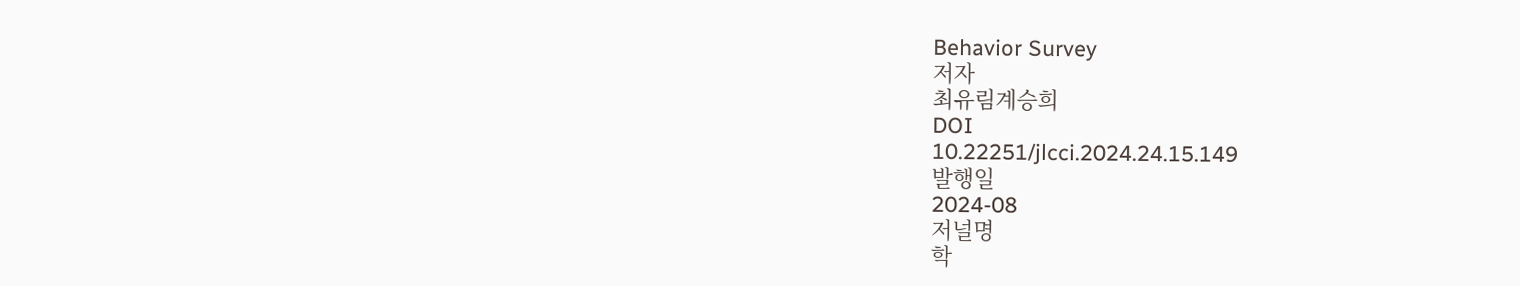Behavior Survey
저자
최유림계승희
DOI
10.22251/jlcci.2024.24.15.149
발행일
2024-08
저널명
학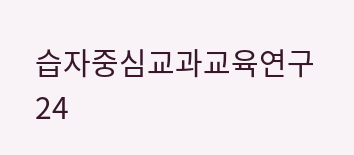습자중심교과교육연구
24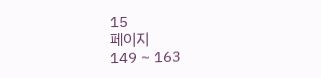15
페이지
149 ~ 163